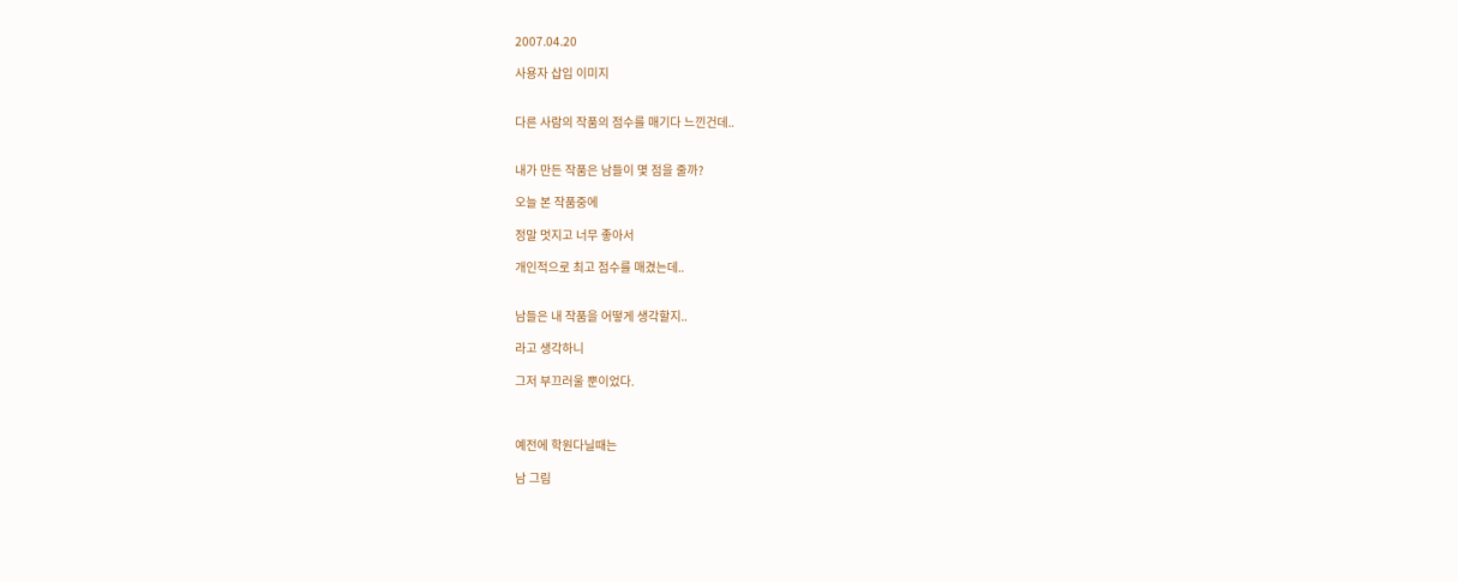2007.04.20

사용자 삽입 이미지


다른 사람의 작품의 점수를 매기다 느낀건데..


내가 만든 작품은 남들이 몇 점을 줄까?

오늘 본 작품중에

정말 멋지고 너무 좋아서

개인적으로 최고 점수를 매겼는데..


남들은 내 작품을 어떻게 생각할지..

라고 생각하니

그저 부끄러울 뿐이었다.



예전에 학원다닐때는

남 그림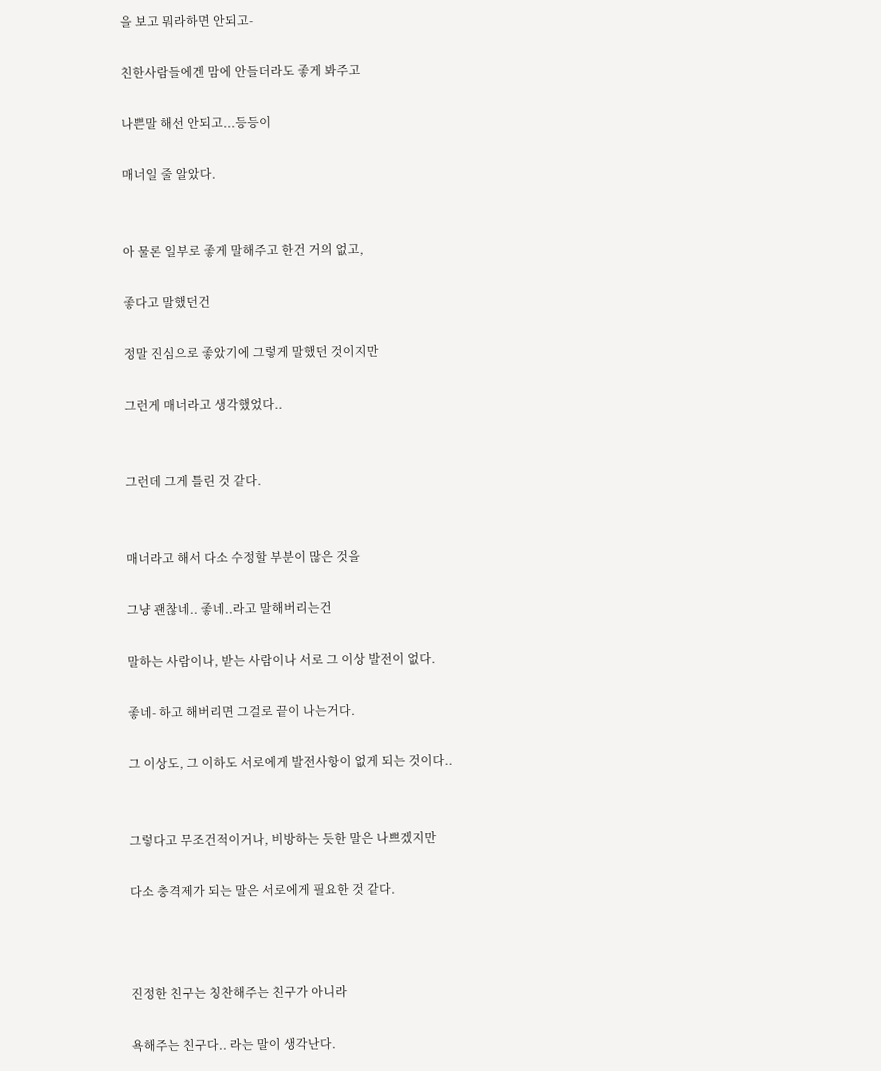을 보고 뭐라하면 안되고-

친한사람들에겐 맘에 안들더라도 좋게 봐주고

나쁜말 해선 안되고...등등이

매너일 줄 알았다.


아 물론 일부로 좋게 말해주고 한건 거의 없고,

좋다고 말했던건

정말 진심으로 좋았기에 그렇게 말했던 것이지만

그런게 매너라고 생각했었다..


그런데 그게 틀린 것 같다.


매너라고 해서 다소 수정할 부분이 많은 것을

그냥 괜찮네.. 좋네..라고 말해버리는건

말하는 사람이나, 받는 사람이나 서로 그 이상 발전이 없다.

좋네- 하고 해버리면 그걸로 끝이 나는거다.

그 이상도, 그 이하도 서로에게 발전사항이 없게 되는 것이다..


그렇다고 무조건적이거나, 비방하는 듯한 말은 나쁘겠지만

다소 충격제가 되는 말은 서로에게 필요한 것 같다.



진정한 친구는 칭찬해주는 친구가 아니라

욕해주는 친구다.. 라는 말이 생각난다.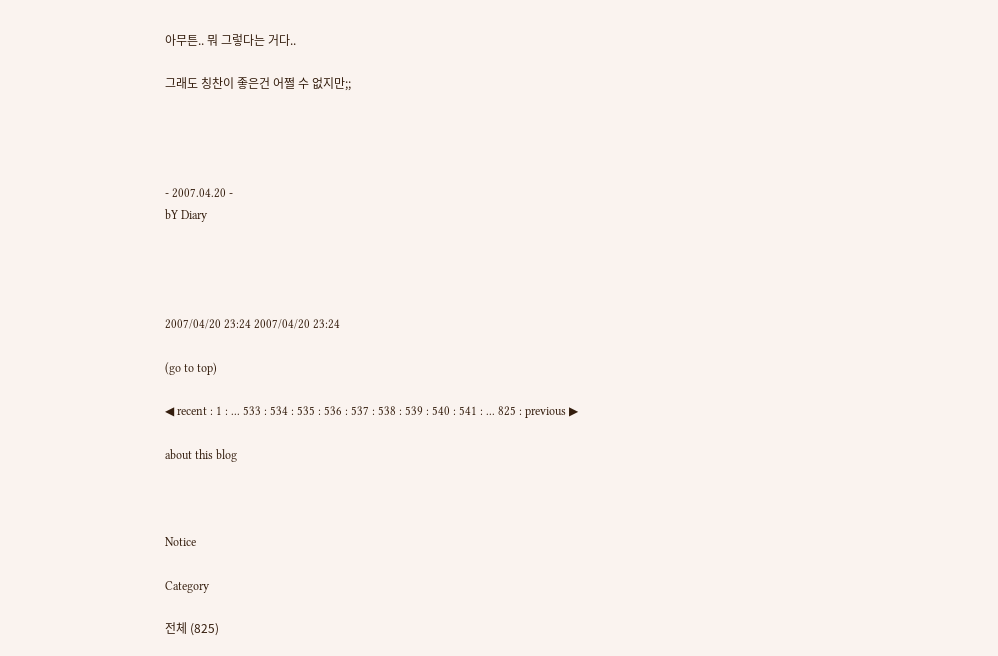아무튼.. 뭐 그렇다는 거다..

그래도 칭찬이 좋은건 어쩔 수 없지만;;




- 2007.04.20 -
bY Diary




2007/04/20 23:24 2007/04/20 23:24

(go to top)

◀ recent : 1 : ... 533 : 534 : 535 : 536 : 537 : 538 : 539 : 540 : 541 : ... 825 : previous ▶

about this blog



Notice

Category

전체 (825)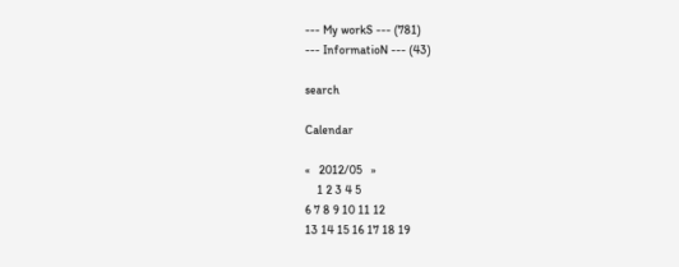--- My workS --- (781)
--- InformatioN --- (43)

search

Calendar

«   2012/05   »
    1 2 3 4 5
6 7 8 9 10 11 12
13 14 15 16 17 18 19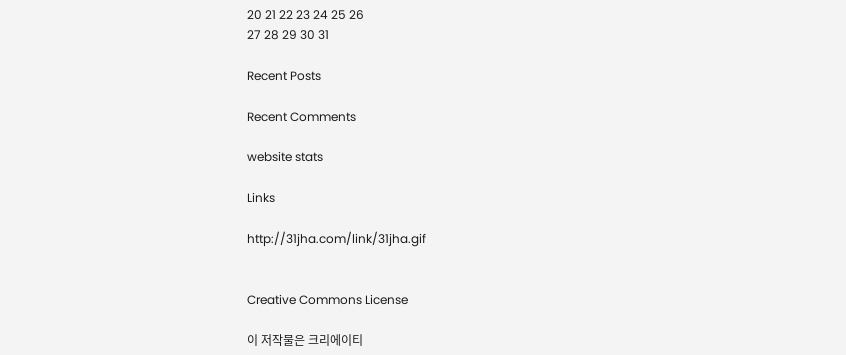20 21 22 23 24 25 26
27 28 29 30 31

Recent Posts

Recent Comments

website stats

Links

http://31jha.com/link/31jha.gif


Creative Commons License

이 저작물은 크리에이티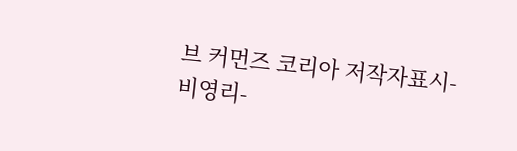브 커먼즈 코리아 저작자표시-비영리-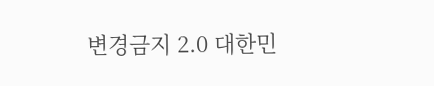변경금지 2.0 대한민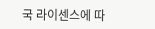국 라이센스에 따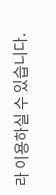라 이용하실 수 있습니다.